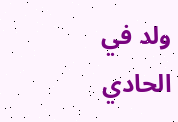ولد في الحادي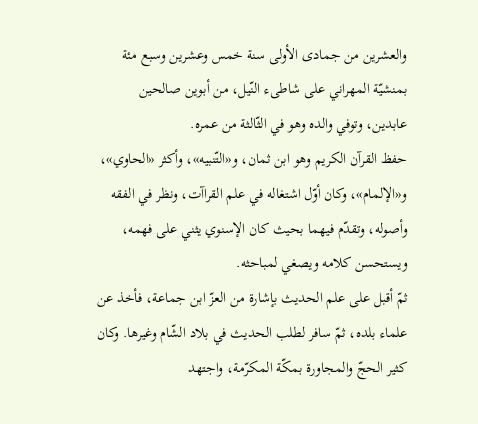والعشرين من جمادى الأولى سنة خمس وعشرين وسبع مئة بمنشيّة المهراني على شاطىء النّيل، من أبوين صالحين عابدين، وتوفي والده وهو في الثّالثة من عمره.
حفظ القرآن الكريم وهو ابن ثمان، و«التّنبيه»، وأكثر «الحاوي»، و«الإلمام»، وكان أوّل اشتغاله في علم القراآت، ونظر في الفقه وأصوله، وتقدّم فيهما بحيث كان الإسنوي يثني على فهمه، ويستحسن كلامه ويصغي لمباحثه.
ثمّ أقبل على علم الحديث بإشارة من العزّ ابن جماعة، فأخذ عن علماء بلده، ثمّ سافر لطلب الحديث في بلاد الشّام وغيرها. وكان كثير الحجّ والمجاورة بمكّة المكرّمة، واجتهد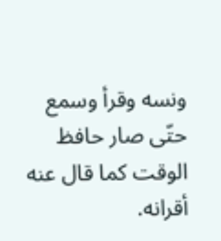ونسه وقرأ وسمع حتّى صار حافظ الوقت كما قال عنه أقرانه.